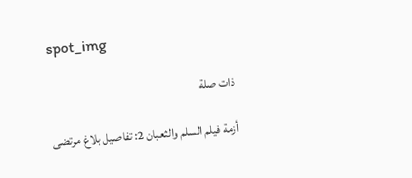spot_img

ذات صلة

أزمة فيلم السلم والثعبان 2: تفاصيل بلاغ مرتضى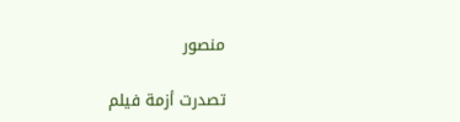منصور

تصدرت أزمة فيلم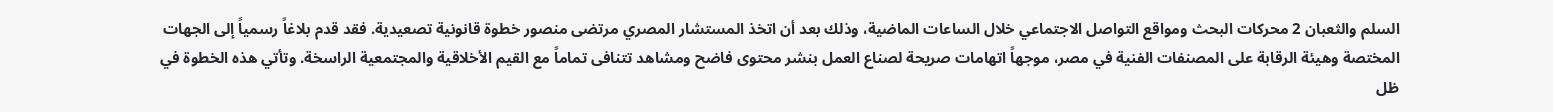السلم والثعبان 2 محركات البحث ومواقع التواصل الاجتماعي خلال الساعات الماضية، وذلك بعد أن اتخذ المستشار المصري مرتضى منصور خطوة قانونية تصعيدية. فقد قدم بلاغاً رسمياً إلى الجهات المختصة وهيئة الرقابة على المصنفات الفنية في مصر، موجهاً اتهامات صريحة لصناع العمل بنشر محتوى فاضح ومشاهد تتنافى تماماً مع القيم الأخلاقية والمجتمعية الراسخة. وتأتي هذه الخطوة في ظل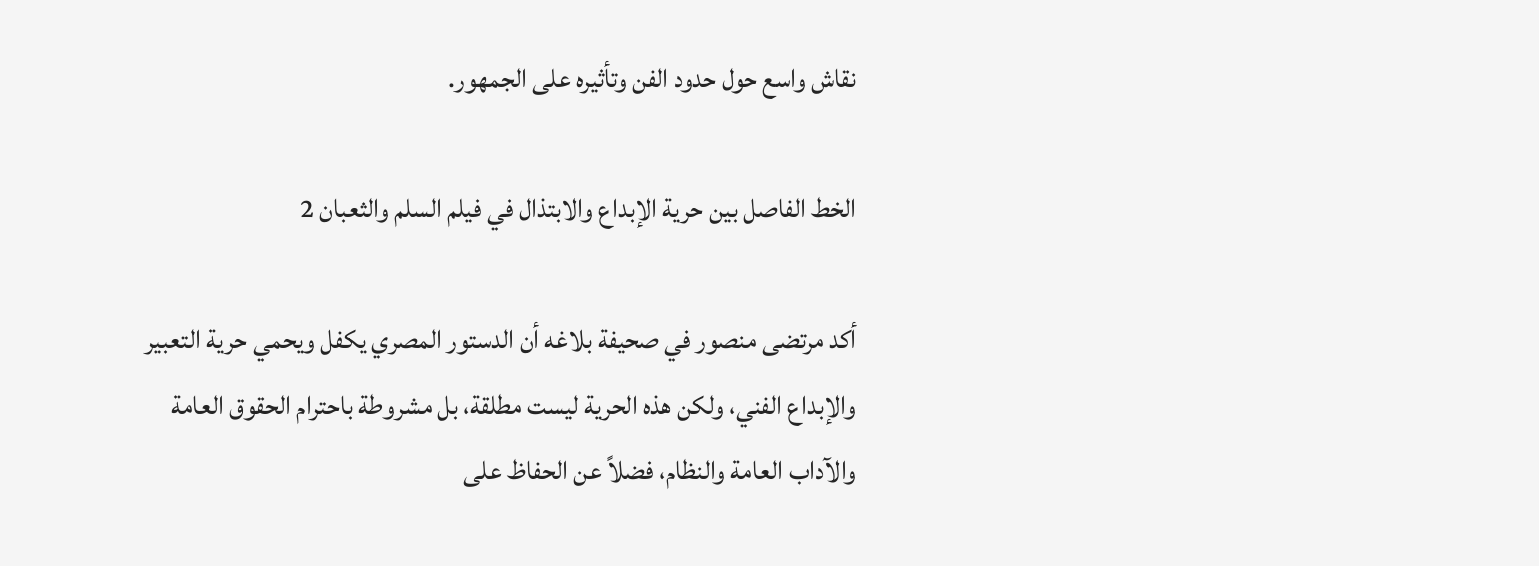نقاش واسع حول حدود الفن وتأثيره على الجمهور.

الخط الفاصل بين حرية الإبداع والابتذال في فيلم السلم والثعبان 2

أكد مرتضى منصور في صحيفة بلاغه أن الدستور المصري يكفل ويحمي حرية التعبير والإبداع الفني، ولكن هذه الحرية ليست مطلقة، بل مشروطة باحترام الحقوق العامة والآداب العامة والنظام، فضلاً عن الحفاظ على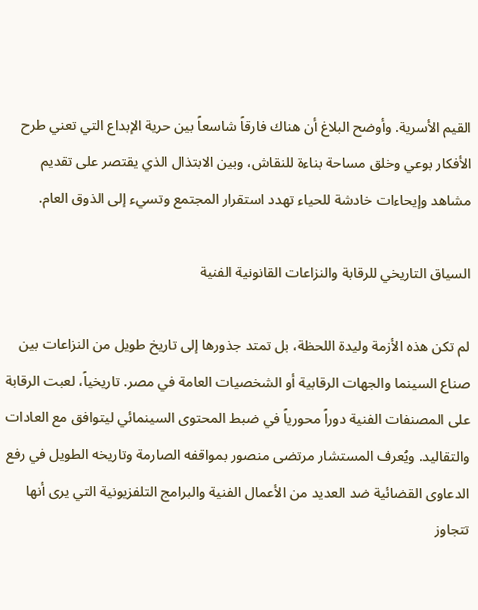القيم الأسرية. وأوضح البلاغ أن هناك فارقاً شاسعاً بين حرية الإبداع التي تعني طرح الأفكار بوعي وخلق مساحة بناءة للنقاش، وبين الابتذال الذي يقتصر على تقديم مشاهد وإيحاءات خادشة للحياء تهدد استقرار المجتمع وتسيء إلى الذوق العام.

السياق التاريخي للرقابة والنزاعات القانونية الفنية

لم تكن هذه الأزمة وليدة اللحظة، بل تمتد جذورها إلى تاريخ طويل من النزاعات بين صناع السينما والجهات الرقابية أو الشخصيات العامة في مصر. تاريخياً، لعبت الرقابة على المصنفات الفنية دوراً محورياً في ضبط المحتوى السينمائي ليتوافق مع العادات والتقاليد. ويُعرف المستشار مرتضى منصور بمواقفه الصارمة وتاريخه الطويل في رفع الدعاوى القضائية ضد العديد من الأعمال الفنية والبرامج التلفزيونية التي يرى أنها تتجاوز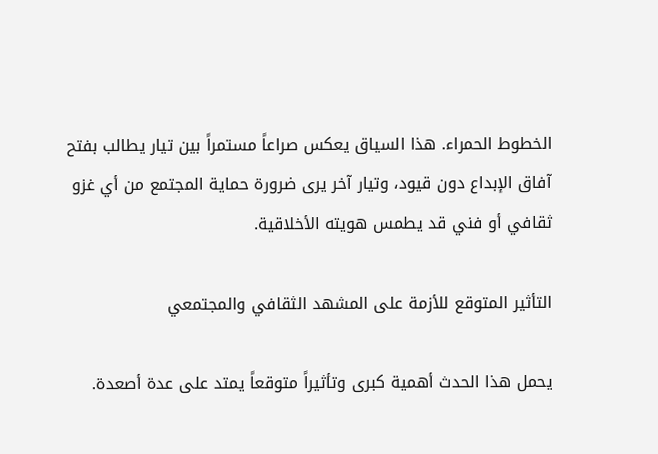الخطوط الحمراء. هذا السياق يعكس صراعاً مستمراً بين تيار يطالب بفتح آفاق الإبداع دون قيود، وتيار آخر يرى ضرورة حماية المجتمع من أي غزو ثقافي أو فني قد يطمس هويته الأخلاقية.

التأثير المتوقع للأزمة على المشهد الثقافي والمجتمعي

يحمل هذا الحدث أهمية كبرى وتأثيراً متوقعاً يمتد على عدة أصعدة.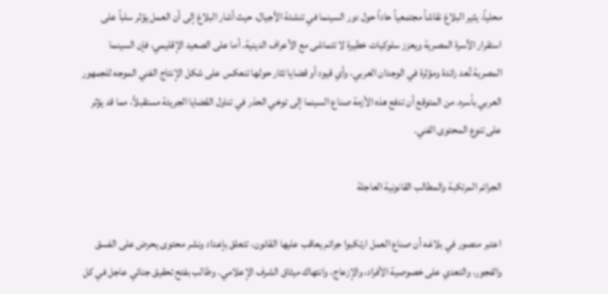محلياً، يثير البلاغ نقاشاً مجتمعياً حاداً حول دور السينما في تنشئة الأجيال، حيث أشار البلاغ إلى أن العمل يؤثر سلباً على استقرار الأسرة المصرية ويعزز سلوكيات خطيرة لا تتماشى مع الأعراف الدينية. أما على الصعيد الإقليمي، فإن السينما المصرية تُعد رائدة ومؤثرة في الوجدان العربي، وأي قيود أو قضايا تثار حولها تنعكس على شكل الإنتاج الفني الموجه للجمهور العربي بأسره. من المتوقع أن تدفع هذه الأزمة صناع السينما إلى توخي الحذر في تناول القضايا الجريئة مستقبلاً، مما قد يؤثر على تنوع المحتوى الفني.

الجرائم المرتكبة والمطالب القانونية العاجلة

اعتبر منصور في بلاغه أن صناع العمل ارتكبوا جرائم يعاقب عليها القانون، تتعلق بإعداد ونشر محتوى يحرض على الفسق والفجور، والتعدي على خصوصية الأفراد، والإزعاج، وانتهاك ميثاق الشرف الإعلامي. وطالب بفتح تحقيق جنائي عاجل في كل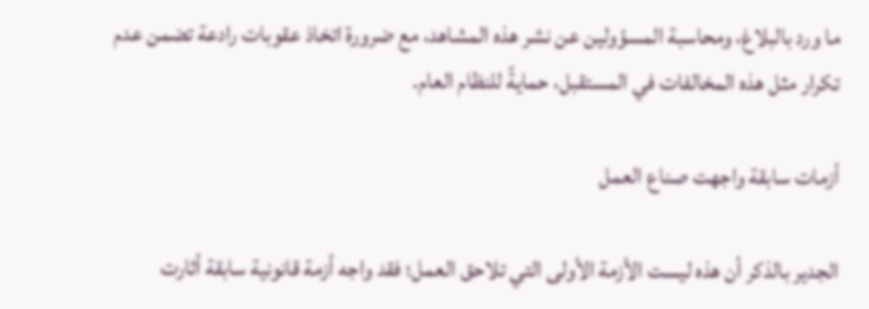ما ورد بالبلاغ، ومحاسبة المسؤولين عن نشر هذه المشاهد، مع ضرورة اتخاذ عقوبات رادعة تضمن عدم تكرار مثل هذه المخالفات في المستقبل، حمايةً للنظام العام.

أزمات سابقة واجهت صناع العمل

الجدير بالذكر أن هذه ليست الأزمة الأولى التي تلاحق العمل؛ فقد واجه أزمة قانونية سابقة أثارت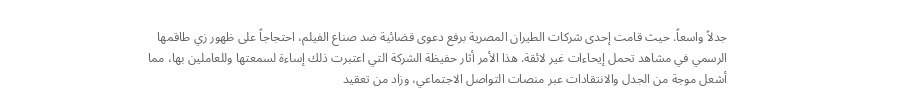جدلاً واسعاً. حيث قامت إحدى شركات الطيران المصرية برفع دعوى قضائية ضد صناع الفيلم، احتجاجاً على ظهور زي طاقمها الرسمي في مشاهد تحمل إيحاءات غير لائقة. هذا الأمر أثار حفيظة الشركة التي اعتبرت ذلك إساءة لسمعتها وللعاملين بها، مما أشعل موجة من الجدل والانتقادات عبر منصات التواصل الاجتماعي، وزاد من تعقيد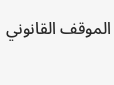الموقف القانوني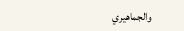والجماهيري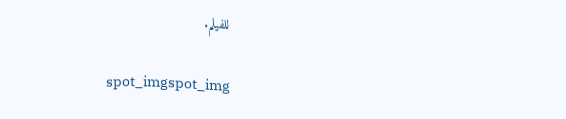للفيلم.

spot_imgspot_img